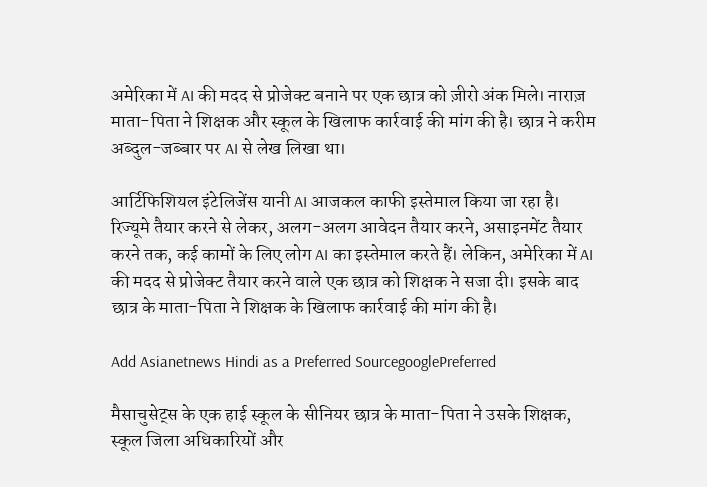अमेरिका में AI की मदद से प्रोजेक्ट बनाने पर एक छात्र को ज़ीरो अंक मिले। नाराज़ माता-पिता ने शिक्षक और स्कूल के खिलाफ कार्रवाई की मांग की है। छात्र ने करीम अब्दुल-जब्बार पर AI से लेख लिखा था।

आर्टिफिशियल इंटेलिजेंस यानी AI आजकल काफी इस्तेमाल किया जा रहा है। रिज्यूमे तैयार करने से लेकर, अलग-अलग आवेदन तैयार करने, असाइनमेंट तैयार करने तक, कई कामों के लिए लोग AI का इस्तेमाल करते हैं। लेकिन, अमेरिका में AI की मदद से प्रोजेक्ट तैयार करने वाले एक छात्र को शिक्षक ने सजा दी। इसके बाद छात्र के माता-पिता ने शिक्षक के खिलाफ कार्रवाई की मांग की है।

Add Asianetnews Hindi as a Preferred SourcegooglePreferred

मैसाचुसेट्स के एक हाई स्कूल के सीनियर छात्र के माता-पिता ने उसके शिक्षक, स्कूल जिला अधिकारियों और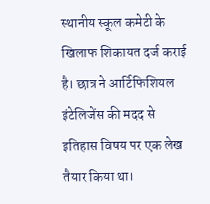स्थानीय स्कूल कमेटी के खिलाफ शिकायत दर्ज कराई है। छात्र ने आर्टिफिशियल इंटेलिजेंस की मदद से इतिहास विषय पर एक लेख तैयार किया था।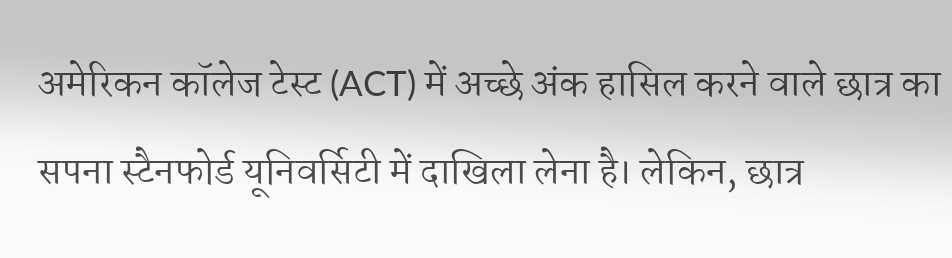अमेरिकन कॉलेज टेस्ट (ACT) में अच्छे अंक हासिल करने वाले छात्र का सपना स्टैनफोर्ड यूनिवर्सिटी में दाखिला लेना है। लेकिन, छात्र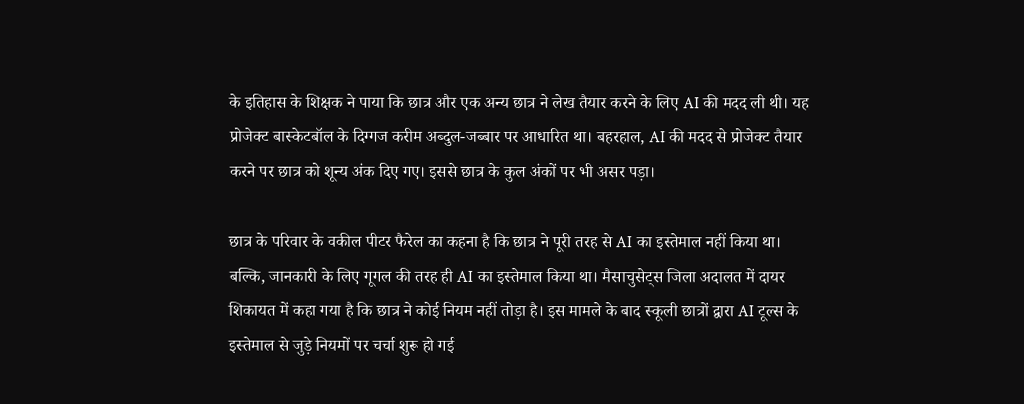के इतिहास के शिक्षक ने पाया कि छात्र और एक अन्य छात्र ने लेख तैयार करने के लिए AI की मदद ली थी। यह प्रोजेक्ट बास्केटबॉल के दिग्गज करीम अब्दुल-जब्बार पर आधारित था। बहरहाल, AI की मदद से प्रोजेक्ट तैयार करने पर छात्र को शून्य अंक दिए गए। इससे छात्र के कुल अंकों पर भी असर पड़ा।

छात्र के परिवार के वकील पीटर फैरेल का कहना है कि छात्र ने पूरी तरह से AI का इस्तेमाल नहीं किया था। बल्कि, जानकारी के लिए गूगल की तरह ही AI का इस्तेमाल किया था। मैसाचुसेट्स जिला अदालत में दायर शिकायत में कहा गया है कि छात्र ने कोई नियम नहीं तोड़ा है। इस मामले के बाद स्कूली छात्रों द्वारा AI टूल्स के इस्तेमाल से जुड़े नियमों पर चर्चा शुरू हो गई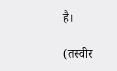है।

(तस्वीर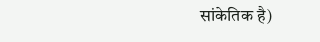सांकेतिक है)